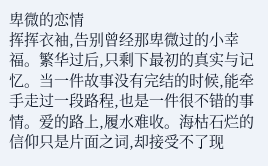卑微的恋情
挥挥衣袖,告别曾经那卑微过的小幸福。繁华过后,只剩下最初的真实与记忆。当一件故事没有完结的时候,能牵手走过一段路程,也是一件很不错的事情。爱的路上,履水难收。海枯石烂的信仰只是片面之词,却接受不了现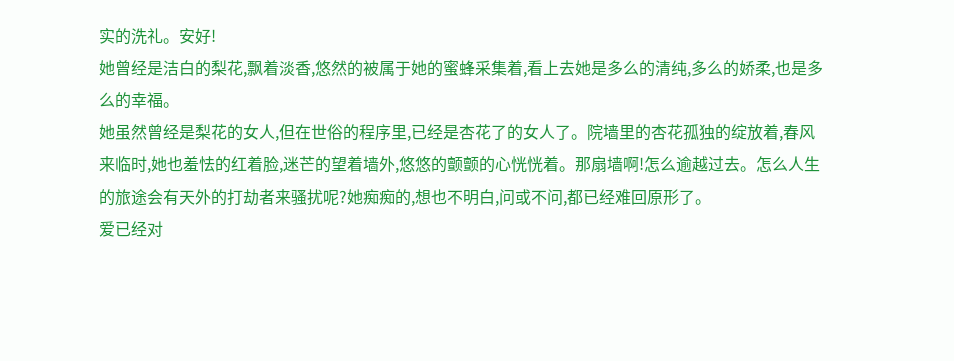实的洗礼。安好!
她曾经是洁白的梨花,飘着淡香,悠然的被属于她的蜜蜂采集着,看上去她是多么的清纯,多么的娇柔,也是多么的幸福。
她虽然曾经是梨花的女人,但在世俗的程序里,已经是杏花了的女人了。院墙里的杏花孤独的绽放着,春风来临时,她也羞怯的红着脸,迷芒的望着墙外,悠悠的颤颤的心恍恍着。那扇墙啊!怎么逾越过去。怎么人生的旅途会有天外的打劫者来骚扰呢?她痴痴的,想也不明白,问或不问,都已经难回原形了。
爱已经对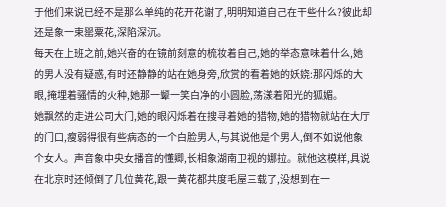于他们来说已经不是那么单纯的花开花谢了,明明知道自己在干些什么?彼此却还是象一束罂粟花,深陷深沉。
每天在上班之前,她兴奋的在镜前刻意的梳妆着自己,她的举态意味着什么,她的男人没有疑惑,有时还静静的站在她身旁,欣赏的看着她的妖娆:那闪烁的大眼,掩埋着骚情的火种,她那一颦一笑白净的小圆脸,荡漾着阳光的狐媚。
她飘然的走进公司大门,她的眼闪烁着在搜寻着她的猎物,她的猎物就站在大厅的门口,瘦弱得很有些病态的一个白脸男人,与其说他是个男人,倒不如说他象个女人。声音象中央女播音的懂卿,长相象湖南卫视的娜拉。就他这模样,具说在北京时还倾倒了几位黄花,跟一黄花都共度毛屋三载了,没想到在一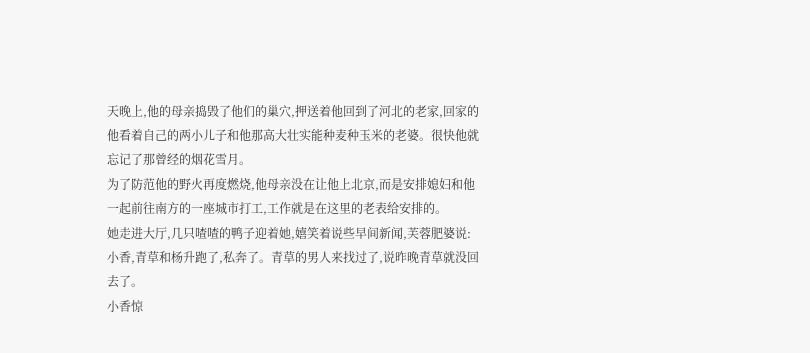天晚上,他的母亲捣毁了他们的巢穴,押送着他回到了河北的老家,回家的他看着自己的两小儿子和他那高大壮实能种麦种玉米的老婆。很快他就忘记了那曾经的烟花雪月。
为了防范他的野火再度燃烧,他母亲没在让他上北京,而是安排媳妇和他一起前往南方的一座城市打工,工作就是在这里的老表给安排的。
她走进大厅,几只喳喳的鸭子迎着她,嬉笑着说些早间新闻,芙蓉肥婆说:小香,青草和杨升跑了,私奔了。青草的男人来找过了,说昨晚青草就没回去了。
小香惊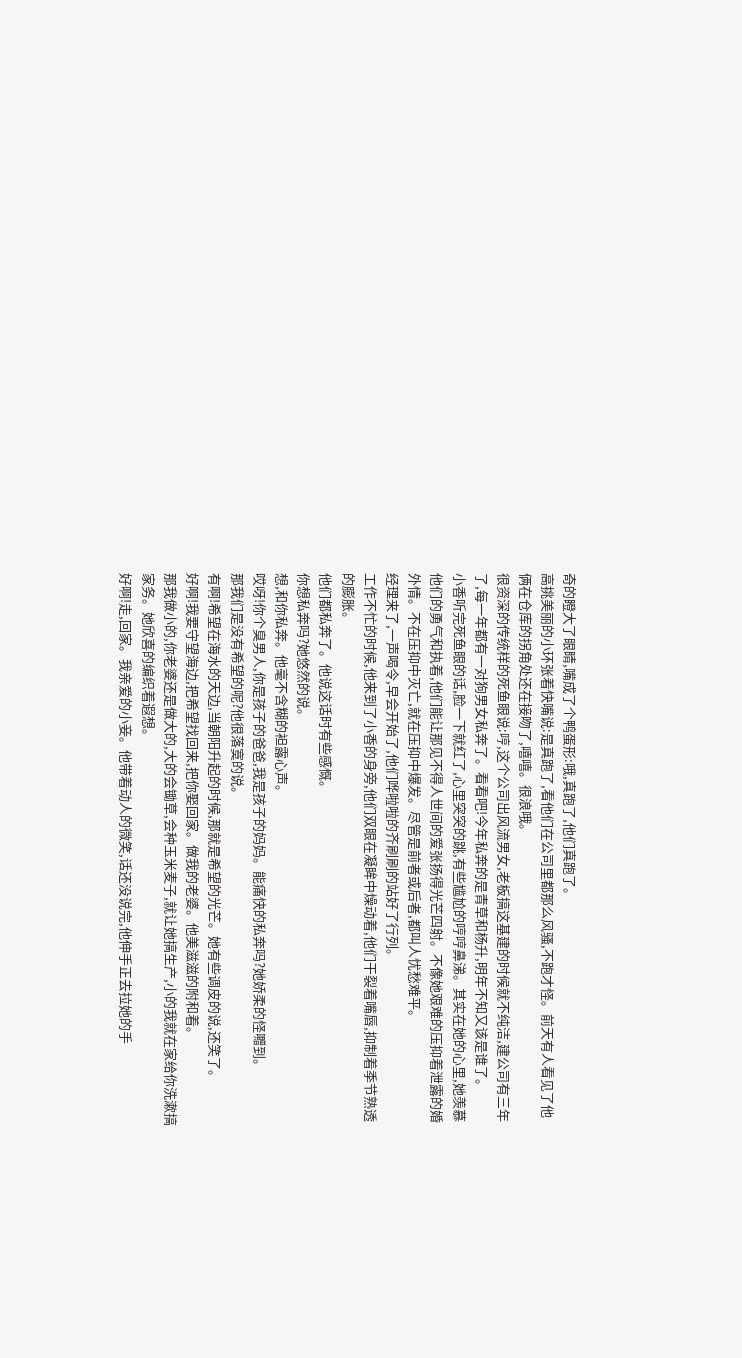奇的瞪大了眼睛,嘴成了个鸭蛋形:哦,真跑了,他们真跑了。
高挑美丽的小环张着快嘴说:是真跑了,看他们在公司里都那么风骚,不跑才怪。前天有人看见了他俩在仓库的拐角处还在接吻了,嘻嘻。很浪哦。
很资深的传统样的死鱼眼说:哼,这个公司出风流男女,老板搞这基建的时候就不纯洁,建公司有三年了,每一年都有一对狗男女私奔了。看看吧!今年私奔的是青草和杨升,明年不知又该是谁了。
小香听完死鱼眼的话,脸一下就红了,心里突突的跳,有些尴尬的哼哼鼻涕。其实在她的心里,她羡慕他们的勇气和执着,他们能让那见不得人世间的爱张扬得光芒四射。不像她艰难的压抑着泄露的婚外情。不在压抑中灭亡,就在压抑中爆发。尽管是前者或后者,都叫人忧愁难平。
经理来了,一声喝令,早会开始了,他们哗啦啦的齐刷刷的站好了行列。
工作不忙的时候,他来到了小香的身旁,他们双眼在凝眸中燥动着,他们干裂着嘴唇,抑制着季节熟透的膨胀。
他们都私奔了。他说这话时有些感慨。
你想私奔吗?她悠然的说。
想,和你私奔。他毫不含糊的袒露心声。
哎呀!你个臭男人,你是孩子的爸爸,我是孩子的妈妈。能痛快的私奔吗?她娇柔的怪囎到。
那我们是没有希望的呢?他很落寞的说。
有啊!希望在海水的天边,当朝阳升起的时候,那就是希望的光芒。她有些调皮的说,还笑了。
好啊!我要守望海边,把希望找回来,把你娶回家。做我的老婆。他美滋滋的附和着。
那我做小的,你老婆还是做大的,大的会锄草,会种玉米麦子,就让她搞生产,小的我就在家给你洗漱搞家务。她欣喜的编织着遐想。
好啊!走,回家。我亲爱的小妾。他带着动人的微笑,话还没说完,他伸手正去拉她的手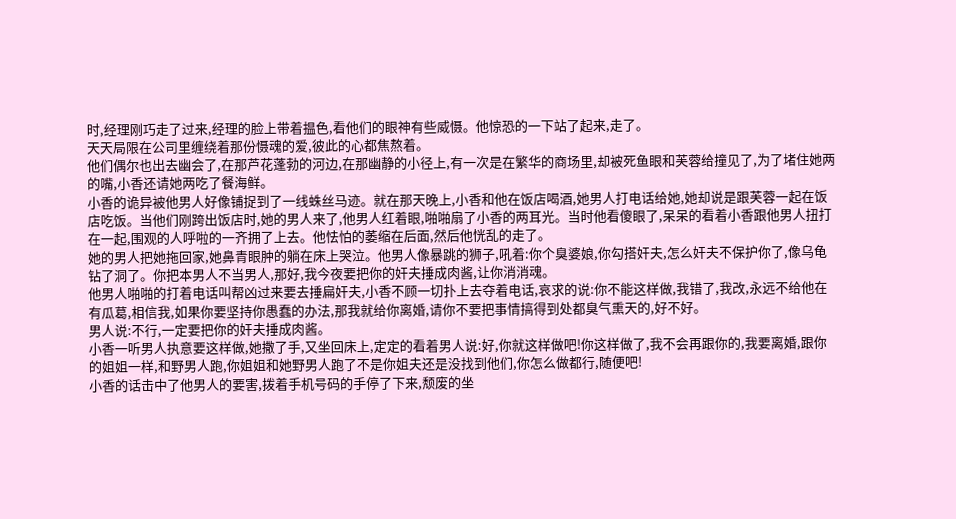时,经理刚巧走了过来,经理的脸上带着揾色,看他们的眼神有些威慑。他惊恐的一下站了起来,走了。
天天局限在公司里缠绕着那份慑魂的爱,彼此的心都焦熬着。
他们偶尔也出去幽会了,在那芦花蓬勃的河边,在那幽静的小径上,有一次是在繁华的商场里,却被死鱼眼和芙蓉给撞见了,为了堵住她两的嘴,小香还请她两吃了餐海鲜。
小香的诡异被他男人好像铺捉到了一线蛛丝马迹。就在那天晚上,小香和他在饭店喝酒,她男人打电话给她,她却说是跟芙蓉一起在饭店吃饭。当他们刚跨出饭店时,她的男人来了,他男人红着眼,啪啪扇了小香的两耳光。当时他看傻眼了,呆呆的看着小香跟他男人扭打在一起,围观的人呼啦的一齐拥了上去。他怯怕的萎缩在后面,然后他恍乱的走了。
她的男人把她拖回家,她鼻青眼肿的躺在床上哭泣。他男人像暴跳的狮子,吼着:你个臭婆娘,你勾搭奸夫,怎么奸夫不保护你了,像乌龟钻了洞了。你把本男人不当男人,那好,我今夜要把你的奸夫捶成肉酱,让你消消魂。
他男人啪啪的打着电话叫帮凶过来要去捶扁奸夫,小香不顾一切扑上去夺着电话,哀求的说:你不能这样做,我错了,我改,永远不给他在有瓜葛,相信我,如果你要坚持你愚蠢的办法,那我就给你离婚,请你不要把事情搞得到处都臭气熏天的,好不好。
男人说:不行,一定要把你的奸夫捶成肉酱。
小香一听男人执意要这样做,她撒了手,又坐回床上,定定的看着男人说:好,你就这样做吧!你这样做了,我不会再跟你的,我要离婚,跟你的姐姐一样,和野男人跑,你姐姐和她野男人跑了不是你姐夫还是没找到他们,你怎么做都行,随便吧!
小香的话击中了他男人的要害,拨着手机号码的手停了下来,颓废的坐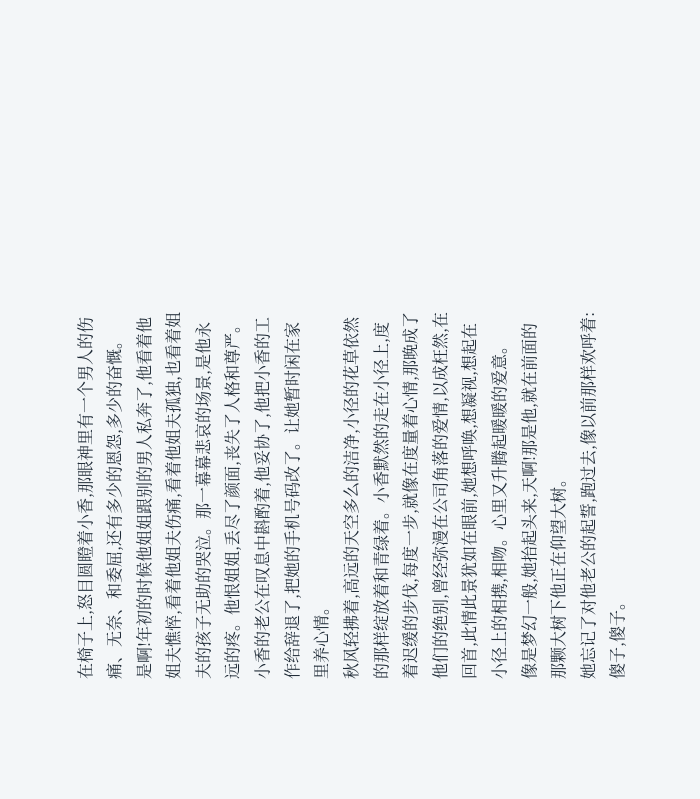在椅子上,怒目圆瞪着小香,那眼神里有一个男人的伤痛、无奈、和委屈,还有多少的恩怨,多少的奋慨。
是啊!年初的时候他姐姐跟别的男人私奔了,他看着他姐夫憔悴,看着他姐夫伤痛,看着他姐夫孤独,也看着姐夫的孩子无助的哭泣。那一幕幕悲哀的场景,是他永远的疼。他恨姐姐,丢尽了颜面,丧失了人格和尊严。
小香的老公在叹息中斟酌着,他妥协了,他把小香的工作给辞退了,把她的手机号码改了。让她暂时闲在家里养心情。
秋风轻拂着,高远的天空多么的洁净,小径的花草依然的那样绽放着和青绿着。小香默然的走在小径上,度着迟缓的步伐,每度一步,就像在度量着心情,那晚成了他们的绝别,曾经弥漫在公司角落的爱情,以成枉然,在回首,此情此景犹如在眼前,她想呼唤,想凝视,想起在小径上的相携,相吻。心里又升腾起暖暖的爱意。
像是梦幻一般,她抬起头来,天啊!那是他,就在前面的那颗大树下他正在仰望大树。
她忘记了对他老公的起誓,跑过去,像以前那样欢呼着:傻子,傻子。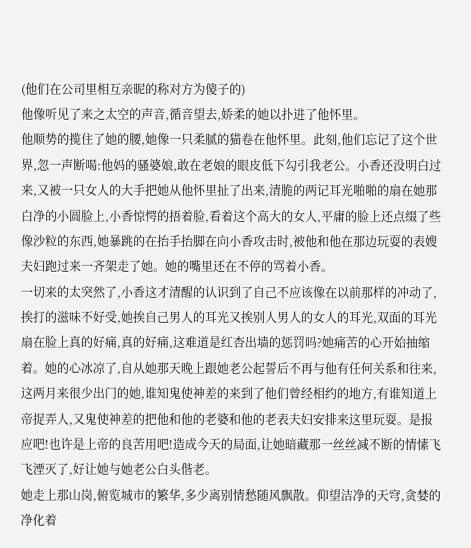(他们在公司里相互亲昵的称对方为傻子的)
他像听见了来之太空的声音,循音望去,娇柔的她以扑进了他怀里。
他顺势的揽住了她的腰,她像一只柔腻的猫卷在他怀里。此刻,他们忘记了这个世界,忽一声断喝:他妈的骚婆娘,敢在老娘的眼皮低下勾引我老公。小香还没明白过来,又被一只女人的大手把她从他怀里扯了出来,清脆的两记耳光啪啪的扇在她那白净的小圆脸上,小香惊愕的捂着脸,看着这个高大的女人,平庸的脸上还点缀了些像沙粒的东西,她暴跳的在抬手抬脚在向小香攻击时,被他和他在那边玩耍的表嫂夫妇跑过来一齐架走了她。她的嘴里还在不停的骂着小香。
一切来的太突然了,小香这才清醒的认识到了自己不应该像在以前那样的冲动了,挨打的滋味不好受,她挨自己男人的耳光又挨别人男人的女人的耳光,双面的耳光扇在脸上真的好痛,真的好痛,这难道是红杏出墙的惩罚吗?她痛苦的心开始抽缩着。她的心冰凉了,自从她那天晚上跟她老公起誓后不再与他有任何关系和往来,这两月来很少出门的她,谁知鬼使神差的来到了他们曾经相约的地方,有谁知道上帝捉弄人,又鬼使神差的把他和他的老婆和他的老表夫妇安排来这里玩耍。是报应吧!也许是上帝的良苦用吧!造成今天的局面,让她暗藏那一丝丝减不断的情愫飞飞湮灭了,好让她与她老公白头偕老。
她走上那山岗,俯览城市的繁华,多少离别情愁随风飘散。仰望洁净的天穹,贪婪的净化着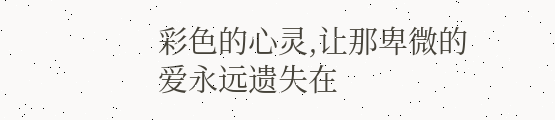彩色的心灵,让那卑微的爱永远遗失在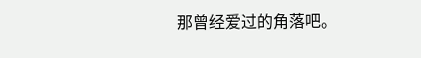那曾经爱过的角落吧。